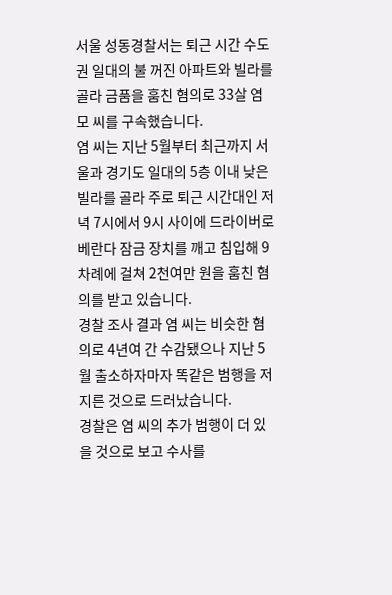서울 성동경찰서는 퇴근 시간 수도권 일대의 불 꺼진 아파트와 빌라를 골라 금품을 훔친 혐의로 33살 염 모 씨를 구속했습니다.
염 씨는 지난 5월부터 최근까지 서울과 경기도 일대의 5층 이내 낮은 빌라를 골라 주로 퇴근 시간대인 저녁 7시에서 9시 사이에 드라이버로 베란다 잠금 장치를 깨고 침입해 9차례에 걸쳐 2천여만 원을 훔친 혐의를 받고 있습니다.
경찰 조사 결과 염 씨는 비슷한 혐의로 4년여 간 수감됐으나 지난 5월 출소하자마자 똑같은 범행을 저지른 것으로 드러났습니다.
경찰은 염 씨의 추가 범행이 더 있을 것으로 보고 수사를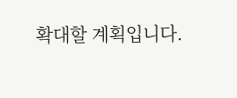확대할 계획입니다.